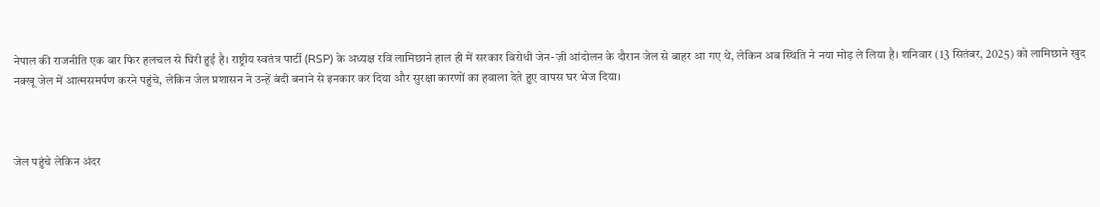नेपाल की राजनीति एक बार फिर हलचल से घिरी हुई है। राष्ट्रीय स्वतंत्र पार्टी (RSP) के अध्यक्ष रवि लामिछाने हाल ही में सरकार विरोधी जेन-ज़ी आंदोलन के दौरान जेल से बाहर आ गए थे, लेकिन अब स्थिति ने नया मोड़ ले लिया है। शनिवार (13 सितंबर, 2025) को लामिछाने खुद नक्खू जेल में आत्मसमर्पण करने पहुंचे, लेकिन जेल प्रशासन ने उन्हें बंदी बनाने से इनकार कर दिया और सुरक्षा कारणों का हवाला देते हुए वापस घर भेज दिया।



जेल पहुंचे लेकिन अंदर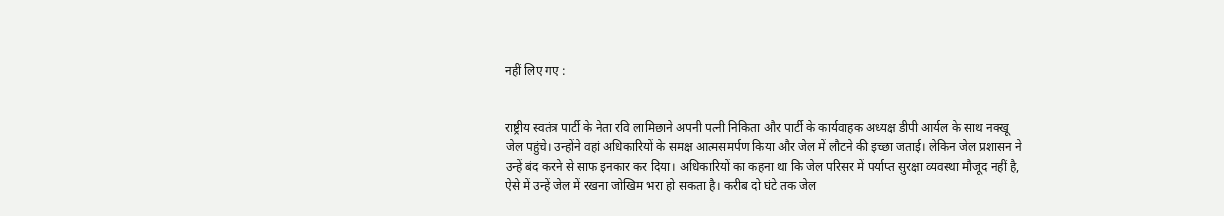नहीं लिए गए :


राष्ट्रीय स्वतंत्र पार्टी के नेता रवि लामिछाने अपनी पत्नी निकिता और पार्टी के कार्यवाहक अध्यक्ष डीपी आर्यल के साथ नक्खू जेल पहुंचे। उन्होंने वहां अधिकारियों के समक्ष आत्मसमर्पण किया और जेल में लौटने की इच्छा जताई। लेकिन जेल प्रशासन ने उन्हें बंद करने से साफ इनकार कर दिया। अधिकारियों का कहना था कि जेल परिसर में पर्याप्त सुरक्षा व्यवस्था मौजूद नहीं है, ऐसे में उन्हें जेल में रखना जोखिम भरा हो सकता है। करीब दो घंटे तक जेल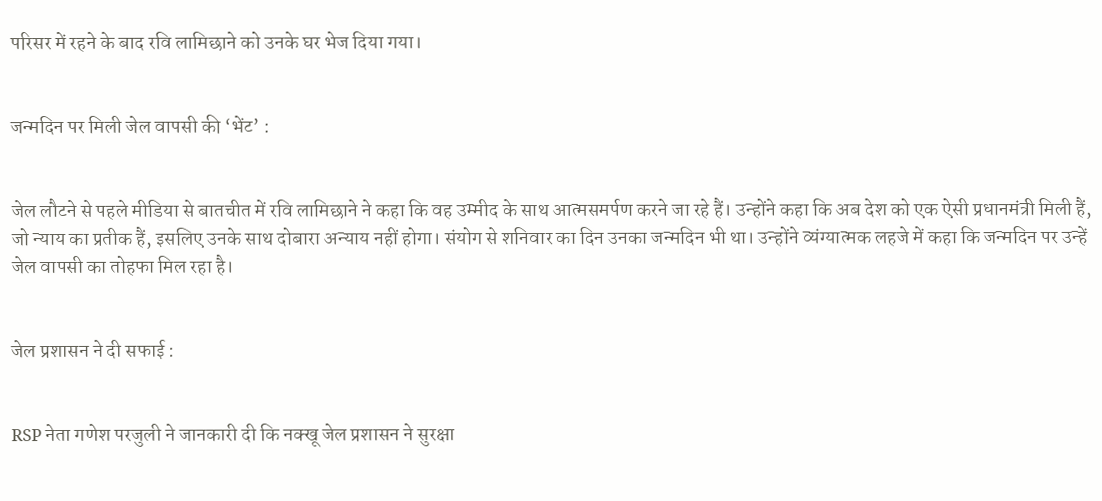परिसर में रहने के बाद रवि लामिछाने को उनके घर भेज दिया गया।


जन्मदिन पर मिली जेल वापसी की ‘भेंट’ :


जेल लौटने से पहले मीडिया से बातचीत में रवि लामिछाने ने कहा कि वह उम्मीद के साथ आत्मसमर्पण करने जा रहे हैं। उन्होंने कहा कि अब देश को एक ऐसी प्रधानमंत्री मिली हैं, जो न्याय का प्रतीक हैं, इसलिए उनके साथ दोबारा अन्याय नहीं होगा। संयोग से शनिवार का दिन उनका जन्मदिन भी था। उन्होंने व्यंग्यात्मक लहजे में कहा कि जन्मदिन पर उन्हें जेल वापसी का तोहफा मिल रहा है।


जेल प्रशासन ने दी सफाई :


RSP नेता गणेश परजुली ने जानकारी दी कि नक्खू जेल प्रशासन ने सुरक्षा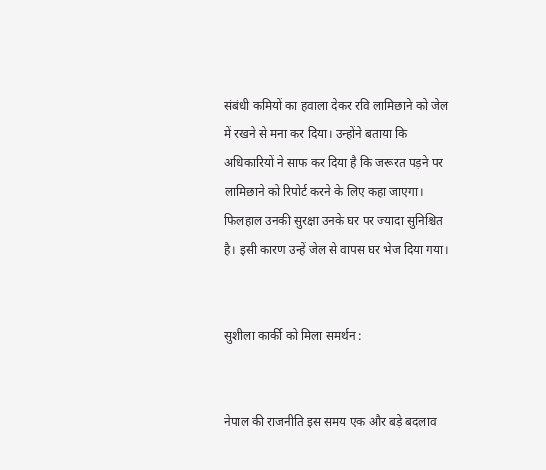संबंधी कमियों का हवाला देकर रवि लामिछाने को जेल में रखने से मना कर दिया। उन्होंने बताया कि अधिकारियों ने साफ कर दिया है कि जरूरत पड़ने पर लामिछाने को रिपोर्ट करने के लिए कहा जाएगा। फिलहाल उनकी सुरक्षा उनके घर पर ज्यादा सुनिश्चित है। इसी कारण उन्हें जेल से वापस घर भेज दिया गया।


सुशीला कार्की को मिला समर्थन :


नेपाल की राजनीति इस समय एक और बड़े बदलाव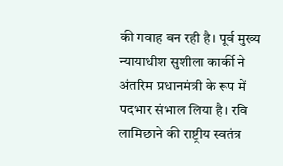की गवाह बन रही है। पूर्व मुख्य न्यायाधीश सुशीला कार्की ने अंतरिम प्रधानमंत्री के रूप में पदभार संभाल लिया है। रवि लामिछाने की राष्ट्रीय स्वतंत्र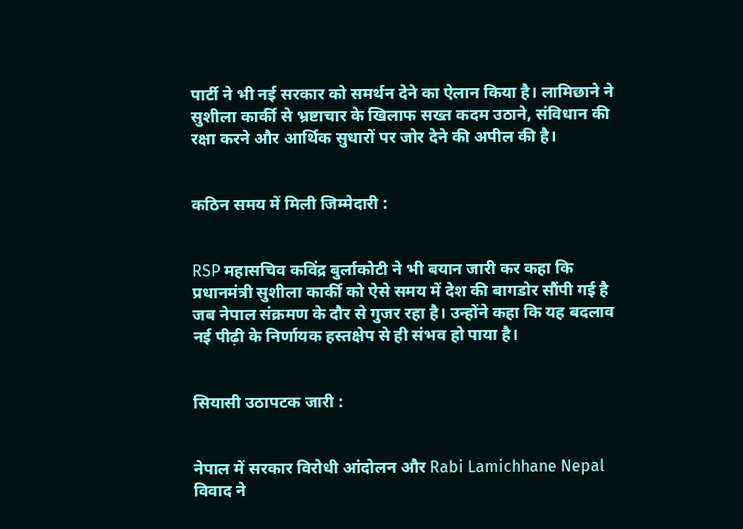पार्टी ने भी नई सरकार को समर्थन देने का ऐलान किया है। लामिछाने ने सुशीला कार्की से भ्रष्टाचार के खिलाफ सख्त कदम उठाने, संविधान की रक्षा करने और आर्थिक सुधारों पर जोर देने की अपील की है।


कठिन समय में मिली जिम्मेदारी :


RSP महासचिव कविंद्र बुर्लाकोटी ने भी बयान जारी कर कहा कि प्रधानमंत्री सुशीला कार्की को ऐसे समय में देश की बागडोर सौंपी गई है जब नेपाल संक्रमण के दौर से गुजर रहा है। उन्होंने कहा कि यह बदलाव नई पीढ़ी के निर्णायक हस्तक्षेप से ही संभव हो पाया है।


सियासी उठापटक जारी :


नेपाल में सरकार विरोधी आंदोलन और Rabi Lamichhane Nepal विवाद ने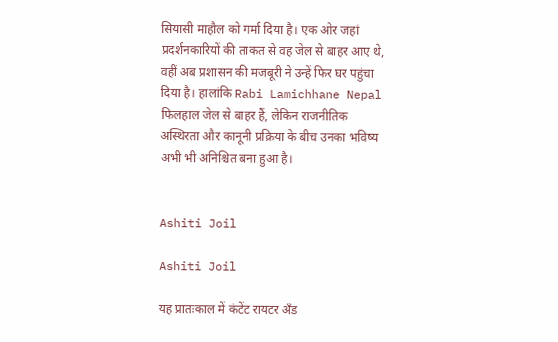सियासी माहौल को गर्मा दिया है। एक ओर जहां प्रदर्शनकारियों की ताकत से वह जेल से बाहर आए थे, वहीं अब प्रशासन की मजबूरी ने उन्हें फिर घर पहुंचा दिया है। हालांकि Rabi Lamichhane Nepal फिलहाल जेल से बाहर हैं, लेकिन राजनीतिक अस्थिरता और कानूनी प्रक्रिया के बीच उनका भविष्य अभी भी अनिश्चित बना हुआ है।


Ashiti Joil

Ashiti Joil

यह प्रातःकाल में कंटेंट रायटर अँड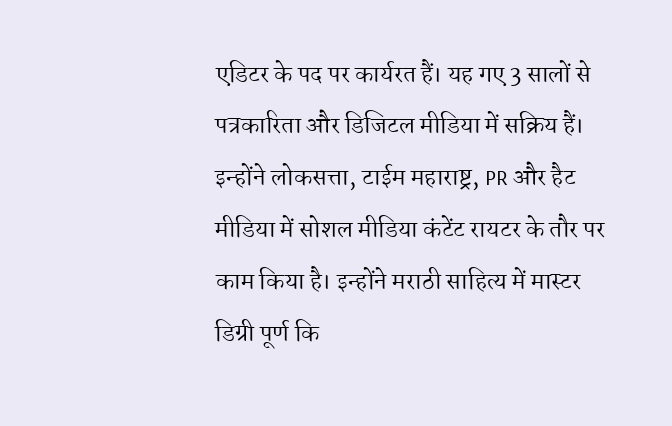एडिटर के पद पर कार्यरत हैं। यह गए 3 सालों से पत्रकारिता और डिजिटल मीडिया में सक्रिय हैं। इन्होंने लोकसत्ता, टाईम महाराष्ट्र, PR और हैट मीडिया में सोशल मीडिया कंटेंट रायटर के तौर पर काम किया है। इन्होंने मराठी साहित्य में मास्टर डिग्री पूर्ण कि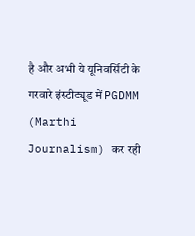है और अभी ये यूनिवर्सिटी के गरवारे इंस्टीट्यूड में PGDMM (Marthi Journalism) कर रही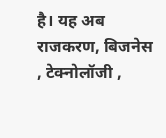है। यह अब राजकरण, बिजनेस , टेक्नोलॉजी ,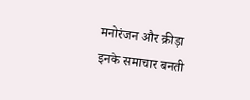मनोरंजन और क्रीड़ा इनके समाचार बनती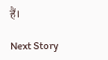हैं।

Next Story